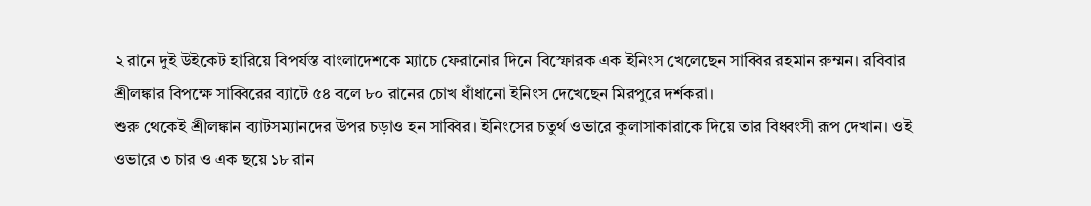২ রানে দুই উইকেট হারিয়ে বিপর্যস্ত বাংলাদেশকে ম্যাচে ফেরানোর দিনে বিস্ফোরক এক ইনিংস খেলেছেন সাব্বির রহমান রুম্মন। রবিবার শ্রীলঙ্কার বিপক্ষে সাব্বিরের ব্যাটে ৫৪ বলে ৮০ রানের চোখ ধাঁধানো ইনিংস দেখেছেন মিরপুরে দর্শকরা।
শুরু থেকেই শ্রীলঙ্কান ব্যাটসম্যানদের উপর চড়াও হন সাব্বির। ইনিংসের চতুর্থ ওভারে কুলাসাকারাকে দিয়ে তার বিধ্বংসী রূপ দেখান। ওই ওভারে ৩ চার ও এক ছয়ে ১৮ রান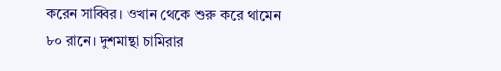করেন সাব্বির। ওখান থেকে শুরু করে থামেন ৮০ রানে। দুশমান্থা চামিরার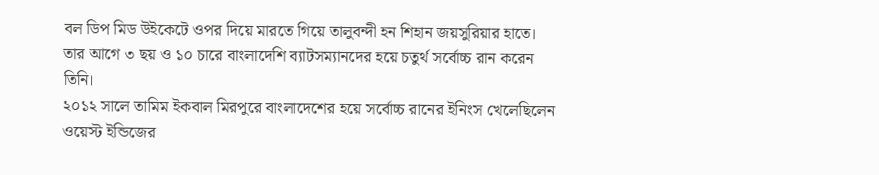বল ডিপ মিড উইকেটে ওপর দিয়ে মারতে গিয়ে তালুবন্দী হন শিহান জয়সুরিয়ার হাতে। তার আগে ৩ ছয় ও ১০ চারে বাংলাদেশি ব্যাটসম্যানদের হয়ে চতুর্থ সর্বোচ্চ রান করেন তিনি।
২০১২ সালে তামিম ইকবাল মিরপুরে বাংলাদেশের হয়ে সর্বোচ্চ রানের ইনিংস খেলেছিলেন ওয়েস্ট ইন্ডিজের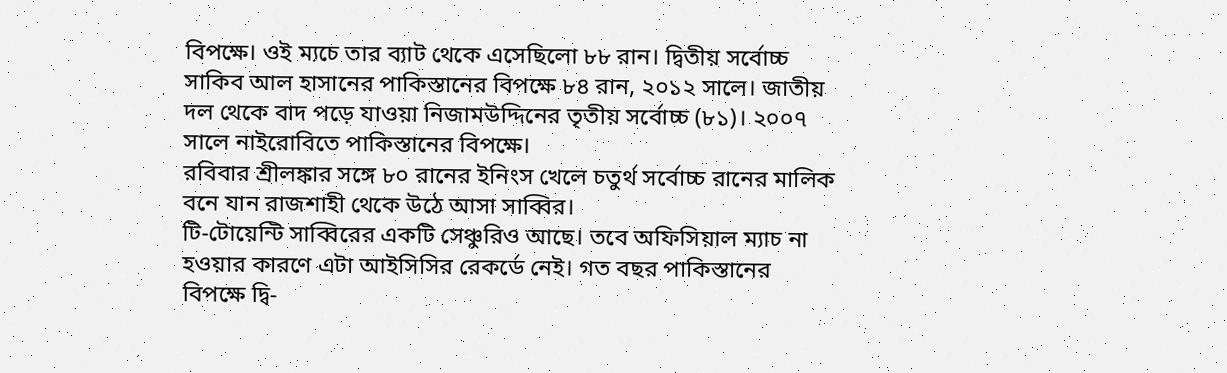বিপক্ষে। ওই ম্যচে তার ব্যাট থেকে এসেছিলো ৮৮ রান। দ্বিতীয় সর্বোচ্চ সাকিব আল হাসানের পাকিস্তানের বিপক্ষে ৮৪ রান, ২০১২ সালে। জাতীয় দল থেকে বাদ পড়ে যাওয়া নিজামউদ্দিনের তৃতীয় সর্বোচ্চ (৮১)। ২০০৭ সালে নাইরোবিতে পাকিস্তানের বিপক্ষে।
রবিবার শ্রীলঙ্কার সঙ্গে ৮০ রানের ইনিংস খেলে চতুর্থ সর্বোচ্চ রানের মালিক বনে যান রাজশাহী থেকে উঠে আসা সাব্বির।
টি-টোয়েন্টি সাব্বিরের একটি সেঞ্চুরিও আছে। তবে অফিসিয়াল ম্যাচ না হওয়ার কারণে এটা আইসিসির রেকর্ডে নেই। গত বছর পাকিস্তানের বিপক্ষে দ্বি-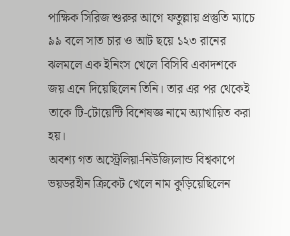পাক্ষিক সিরিজ শুরুর আগে ফতুল্লায় প্রস্তুতি ম্যাচে ৯৯ বলে সাত চার ও আট ছয়ে ১২৩ রানের ঝলমলে এক ইনিংস খেলে বিসিবি একাদশকে জয় এনে দিয়েছিলেন তিনি। তার এর পর থেকেই তাকে টি-টোয়েন্টি বিশেষজ্ঞ নামে অ্যাখায়িত করা হয়।
অবশ্য গত অস্ট্রেলিয়া-নিউজ্যিলান্ড বিশ্বকাপে ভয়ডরহীন ক্রিকেট খেলে নাম কুড়িয়েছিলেন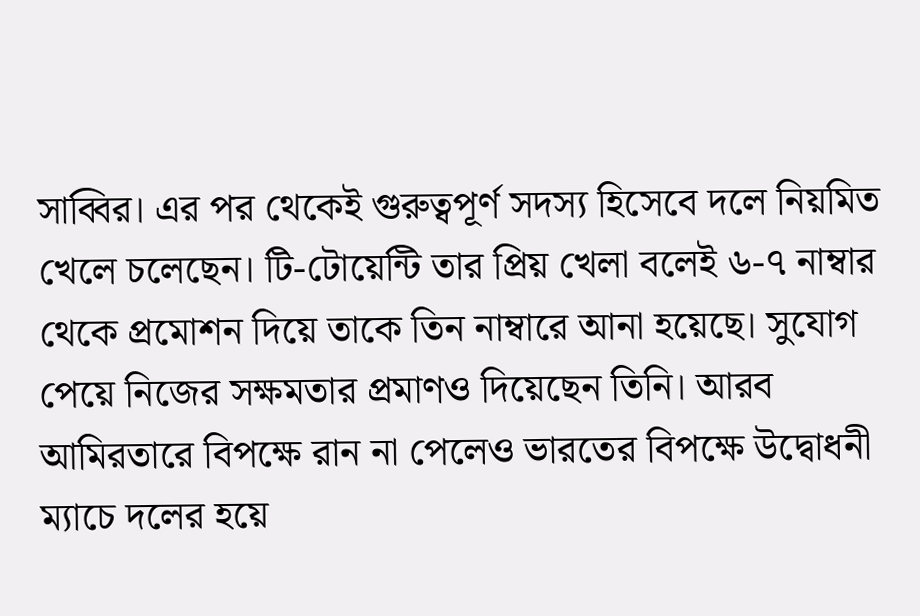সাব্বির। এর পর থেকেই গুরুত্বপূর্ণ সদস্য হিসেবে দলে নিয়মিত খেলে চলেছেন। টি-টোয়েন্টি তার প্রিয় খেলা বলেই ৬-৭ নাম্বার থেকে প্রমোশন দিয়ে তাকে তিন নাম্বারে আনা হয়েছে। সুযোগ পেয়ে নিজের সক্ষমতার প্রমাণও দিয়েছেন তিনি। আরব আমিরতারে বিপক্ষে রান না পেলেও ভারতের বিপক্ষে উদ্বোধনী ম্যাচে দলের হয়ে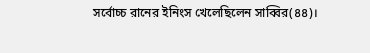সর্বোচ্চ রানের ইনিংস খেলেছিলেন সাব্বির(৪৪)।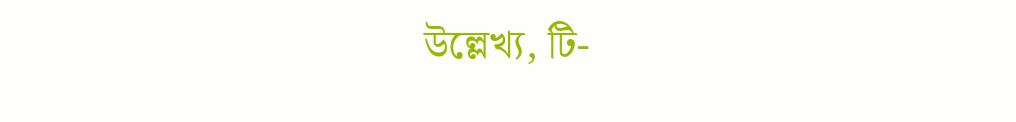উল্লেখ্য, টি-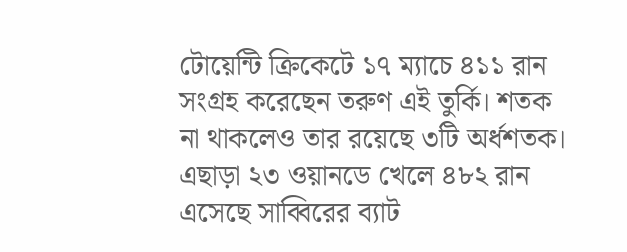টোয়েন্টি ক্রিকেটে ১৭ ম্যাচে ৪১১ রান সংগ্রহ করেছেন তরুণ এই তুর্কি। শতক না থাকলেও তার রয়েছে ৩টি অর্ধশতক। এছাড়া ২৩ ওয়ানডে খেলে ৪৮২ রান এসেছে সাব্বিরের ব্যাট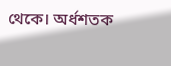থেকে। অর্ধশতক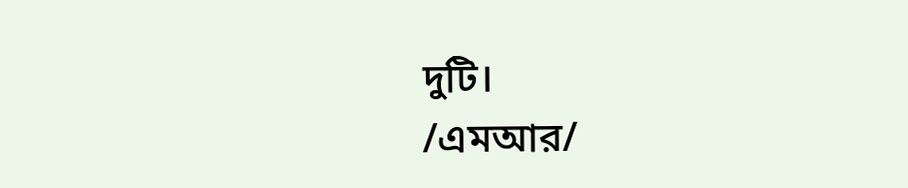দুটি।
/এমআর/